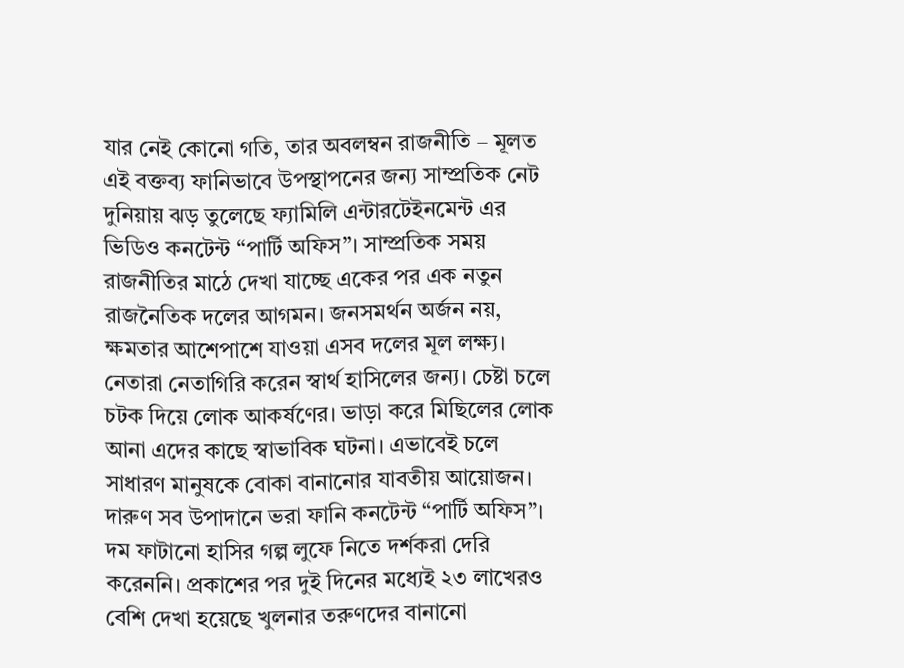যার নেই কোনো গতি, তার অবলম্বন রাজনীতি – মূলত এই বক্তব্য ফানিভাবে উপস্থাপনের জন্য সাম্প্রতিক নেট দুনিয়ায় ঝড় তুলেছে ফ্যামিলি এন্টারটেইনমেন্ট এর ভিডিও কনটেন্ট “পার্টি অফিস”। সাম্প্রতিক সময় রাজনীতির মাঠে দেখা যাচ্ছে একের পর এক নতুন রাজনৈতিক দলের আগমন। জনসমর্থন অর্জন নয়, ক্ষমতার আশেপাশে যাওয়া এসব দলের মূল লক্ষ্য। নেতারা নেতাগিরি করেন স্বার্থ হাসিলের জন্য। চেষ্টা চলে চটক দিয়ে লোক আকর্ষণের। ভাড়া করে মিছিলের লোক আনা এদের কাছে স্বাভাবিক ঘটনা। এভাবেই চলে সাধারণ মানুষকে বোকা বানানোর যাবতীয় আয়োজন। দারুণ সব উপাদানে ভরা ফানি কনটেন্ট “পার্টি অফিস”।
দম ফাটানো হাসির গল্প লুফে নিতে দর্শকরা দেরি করেননি। প্রকাশের পর দুই দিনের মধ্যেই ২৩ লাখেরও বেশি দেখা হয়েছে খুলনার তরুণদের বানানো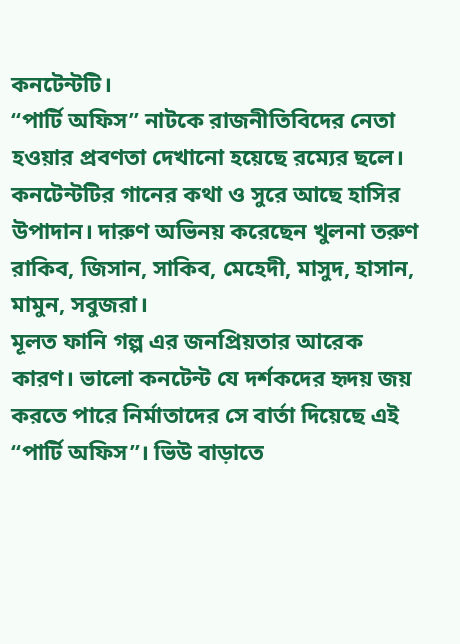কনটেন্টটি।
“পার্টি অফিস” নাটকে রাজনীতিবিদের নেতা হওয়ার প্রবণতা দেখানো হয়েছে রম্যের ছলে। কনটেন্টটির গানের কথা ও সুরে আছে হাসির উপাদান। দারুণ অভিনয় করেছেন খুলনা তরুণ রাকিব, জিসান, সাকিব, মেহেদী, মাসুদ, হাসান, মামুন, সবুজরা।
মূলত ফানি গল্প এর জনপ্রিয়তার আরেক কারণ। ভালো কনটেন্ট যে দর্শকদের হৃদয় জয় করতে পারে নির্মাতাদের সে বার্তা দিয়েছে এই “পার্টি অফিস”। ভিউ বাড়াতে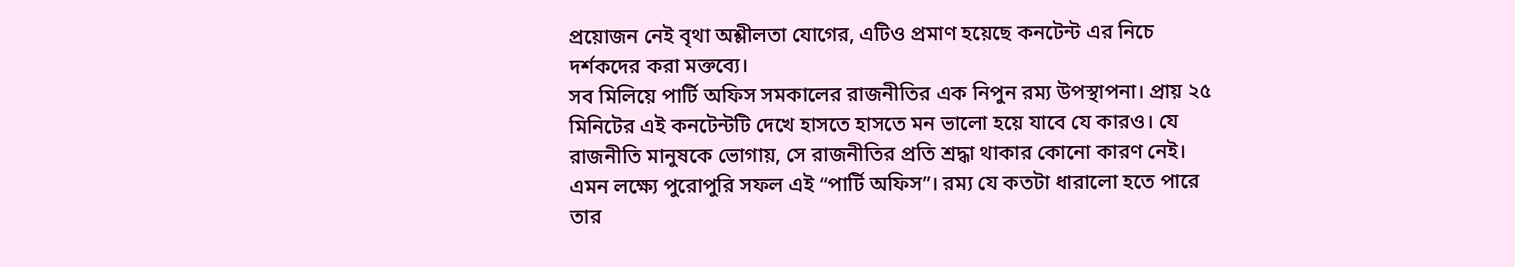প্রয়োজন নেই বৃথা অশ্লীলতা যোগের, এটিও প্রমাণ হয়েছে কনটেন্ট এর নিচে দর্শকদের করা মক্তব্যে।
সব মিলিয়ে পার্টি অফিস সমকালের রাজনীতির এক নিপুন রম্য উপস্থাপনা। প্রায় ২৫ মিনিটের এই কনটেন্টটি দেখে হাসতে হাসতে মন ভালো হয়ে যাবে যে কারও। যে রাজনীতি মানুষকে ভোগায়, সে রাজনীতির প্রতি শ্রদ্ধা থাকার কোনো কারণ নেই। এমন লক্ষ্যে পুরোপুরি সফল এই “পার্টি অফিস”। রম্য যে কতটা ধারালো হতে পারে তার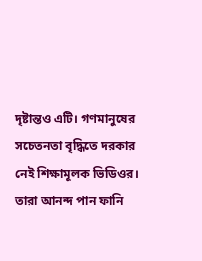দৃষ্টান্তও এটি। গণমানুষের সচেতনতা বৃদ্ধিতে দরকার নেই শিক্ষামূলক ভিডিওর। তারা আনন্দ পান ফানি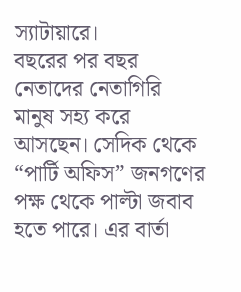স্যাটায়ারে।
বছরের পর বছর নেতাদের নেতাগিরি মানুষ সহ্য করে আসছেন। সেদিক থেকে “পার্টি অফিস” জনগণের পক্ষ থেকে পাল্টা জবাব হতে পারে। এর বার্তা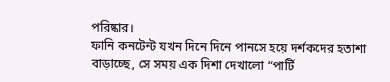পরিষ্কার।
ফানি কনটেন্ট যখন দিনে দিনে পানসে হয়ে দর্শকদের হতাশা বাড়াচ্ছে, সে সময় এক দিশা দেখালো “পার্টি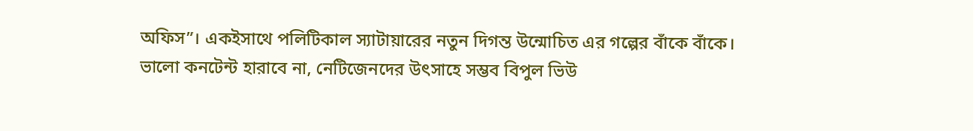অফিস”। একইসাথে পলিটিকাল স্যাটায়ারের নতুন দিগন্ত উন্মোচিত এর গল্পের বাঁকে বাঁকে।
ভালো কনটেন্ট হারাবে না, নেটিজেনদের উৎসাহে সম্ভব বিপুল ভিউ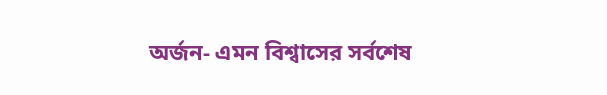অর্জন- এমন বিশ্বাসের সর্বশেষ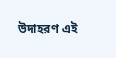উদাহরণ এই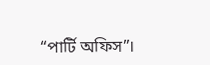“পার্টি অফিস”।